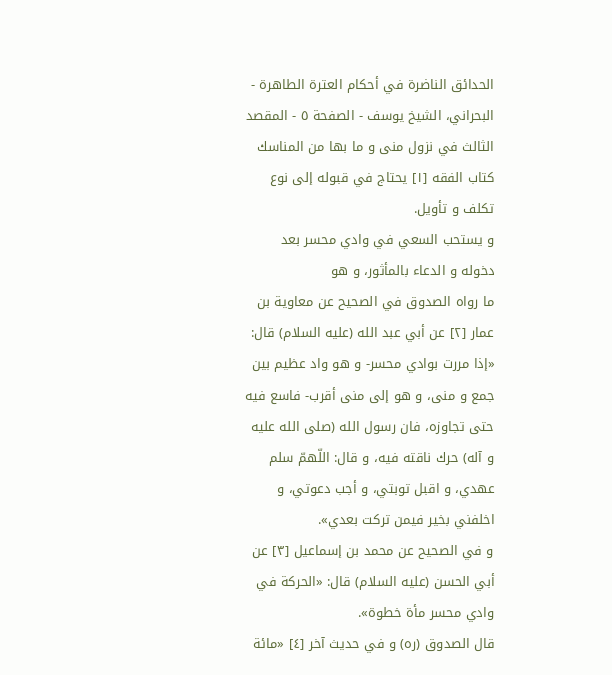الحدائق الناضرة في أحكام العترة الطاهرة - البحراني، الشيخ يوسف - الصفحة ٥ - المقصد الثالث في نزول منى و ما بها من المناسك
كتاب الفقه [١] يحتاج في قبوله إلى نوع تكلف و تأويل.
و يستحب السعي في وادي محسر بعد دخوله و الدعاء بالمأثور، و هو
ما رواه الصدوق في الصحيح عن معاوية بن عمار [٢] عن أبي عبد الله (عليه السلام) قال: «إذا مررت بوادي محسر- و هو واد عظيم بين جمع و منى، و هو إلى منى أقرب- فاسع فيه حتى تجاوزه، فان رسول الله (صلى الله عليه و آله) حرك ناقته فيه، و قال: اللّهمّ سلم عهدي، و اقبل توبتي، و أجب دعوتي، و اخلفني بخير فيمن تركت بعدي».
و في الصحيح عن محمد بن إسماعيل [٣] عن أبي الحسن (عليه السلام) قال: «الحركة في وادي محسر مأة خطوة».
قال الصدوق (ره) و في حديث آخر [٤] «مائة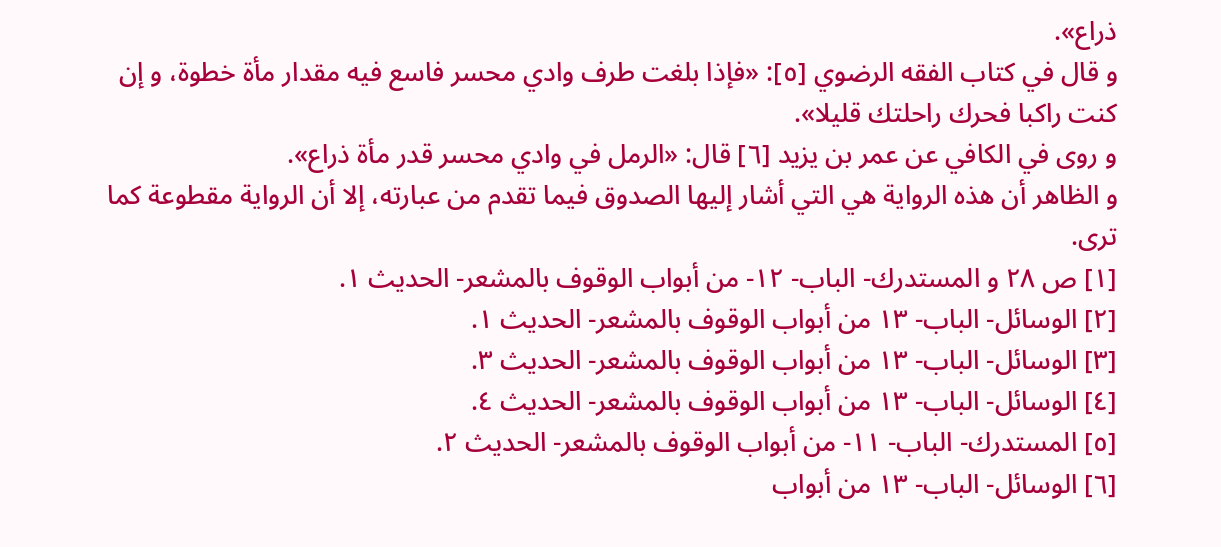ذراع».
و قال في كتاب الفقه الرضوي [٥]: «فإذا بلغت طرف وادي محسر فاسع فيه مقدار مأة خطوة، و إن كنت راكبا فحرك راحلتك قليلا».
و روى في الكافي عن عمر بن يزيد [٦] قال: «الرمل في وادي محسر قدر مأة ذراع».
و الظاهر أن هذه الرواية هي التي أشار إليها الصدوق فيما تقدم من عبارته، إلا أن الرواية مقطوعة كما ترى.
[١] ص ٢٨ و المستدرك- الباب- ١٢- من أبواب الوقوف بالمشعر- الحديث ١.
[٢] الوسائل- الباب- ١٣ من أبواب الوقوف بالمشعر- الحديث ١.
[٣] الوسائل- الباب- ١٣ من أبواب الوقوف بالمشعر- الحديث ٣.
[٤] الوسائل- الباب- ١٣ من أبواب الوقوف بالمشعر- الحديث ٤.
[٥] المستدرك- الباب- ١١- من أبواب الوقوف بالمشعر- الحديث ٢.
[٦] الوسائل- الباب- ١٣ من أبواب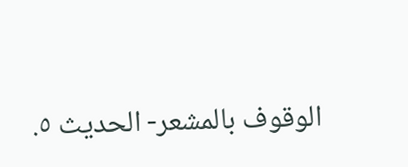الوقوف بالمشعر- الحديث ٥.